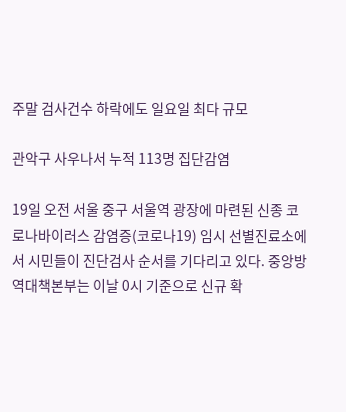주말 검사건수 하락에도 일요일 최다 규모

관악구 사우나서 누적 113명 집단감염

19일 오전 서울 중구 서울역 광장에 마련된 신종 코로나바이러스 감염증(코로나19) 임시 선별진료소에서 시민들이 진단검사 순서를 기다리고 있다. 중앙방역대책본부는 이날 0시 기준으로 신규 확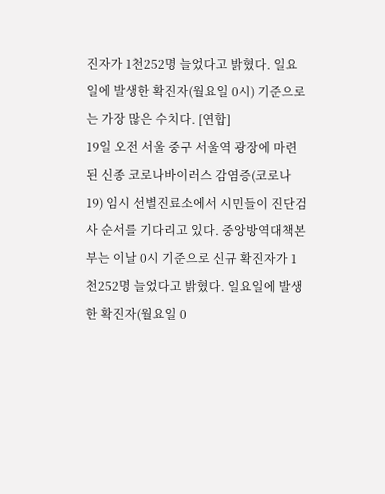진자가 1천252명 늘었다고 밝혔다. 일요일에 발생한 확진자(월요일 0시) 기준으로는 가장 많은 수치다. [연합]
19일 오전 서울 중구 서울역 광장에 마련된 신종 코로나바이러스 감염증(코로나19) 임시 선별진료소에서 시민들이 진단검사 순서를 기다리고 있다. 중앙방역대책본부는 이날 0시 기준으로 신규 확진자가 1천252명 늘었다고 밝혔다. 일요일에 발생한 확진자(월요일 0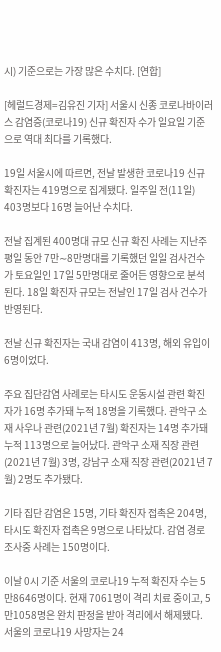시) 기준으로는 가장 많은 수치다. [연합]

[헤럴드경제=김유진 기자] 서울시 신종 코로나바이러스 감염증(코로나19) 신규 확진자 수가 일요일 기준으로 역대 최다를 기록했다.

19일 서울시에 따르면, 전날 발생한 코로나19 신규 확진자는 419명으로 집계됐다. 일주일 전(11일) 403명보다 16명 늘어난 수치다.

전날 집계된 400명대 규모 신규 확진 사례는 지난주 평일 동안 7만∼8만명대를 기록했던 일일 검사건수가 토요일인 17일 5만명대로 줄어든 영향으로 분석된다. 18일 확진자 규모는 전날인 17일 검사 건수가 반영된다.

전날 신규 확진자는 국내 감염이 413명, 해외 유입이 6명이었다.

주요 집단감염 사례로는 타시도 운동시설 관련 확진자가 16명 추가돼 누적 18명을 기록했다. 관악구 소재 사우나 관련(2021년 7월) 확진자는 14명 추가돼 누적 113명으로 늘어났다. 관악구 소재 직장 관련(2021년 7월) 3명, 강남구 소재 직장 관련(2021년 7월) 2명도 추가됐다.

기타 집단 감염은 15명, 기타 확진자 접촉은 204명, 타시도 확진자 접촉은 9명으로 나타났다. 감염 경로 조사중 사례는 150명이다.

이날 0시 기준 서울의 코로나19 누적 확진자 수는 5만8646명이다. 현재 7061명이 격리 치료 중이고, 5만1058명은 완치 판정을 받아 격리에서 해제됐다. 서울의 코로나19 사망자는 24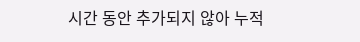시간 동안 추가되지 않아 누적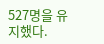527명을 유지했다.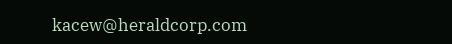kacew@heraldcorp.com